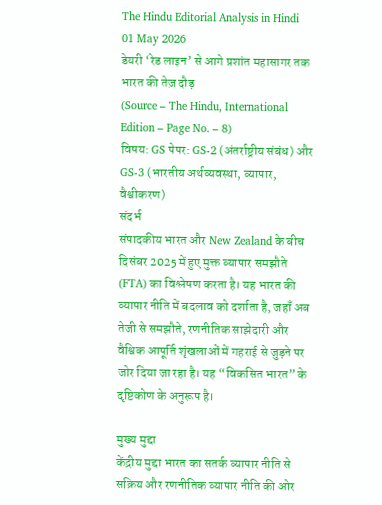The Hindu Editorial Analysis in Hindi
01 May 2026
डेयरी ‘रेड लाइन’ से आगे प्रशांत महासागर तक भारत की तेज़ दौड़
(Source – The Hindu, International Edition – Page No. – 8)
विषय: GS पेपर: GS-2 (अंतर्राष्ट्रीय संबंध) और GS-3 (भारतीय अर्थव्यवस्था, व्यापार, वैश्वीकरण)
संदर्भ
संपादकीय भारत और New Zealand के बीच दिसंबर 2025 में हुए मुक्त व्यापार समझौते (FTA) का विश्लेषण करता है। यह भारत की व्यापार नीति में बदलाव को दर्शाता है, जहाँ अब तेजी से समझौते, रणनीतिक साझेदारी और वैश्विक आपूर्ति शृंखलाओं में गहराई से जुड़ने पर जोर दिया जा रहा है। यह “विकसित भारत” के दृष्टिकोण के अनुरूप है।

मुख्य मुद्दा
केंद्रीय मुद्दा भारत का सतर्क व्यापार नीति से सक्रिय और रणनीतिक व्यापार नीति की ओर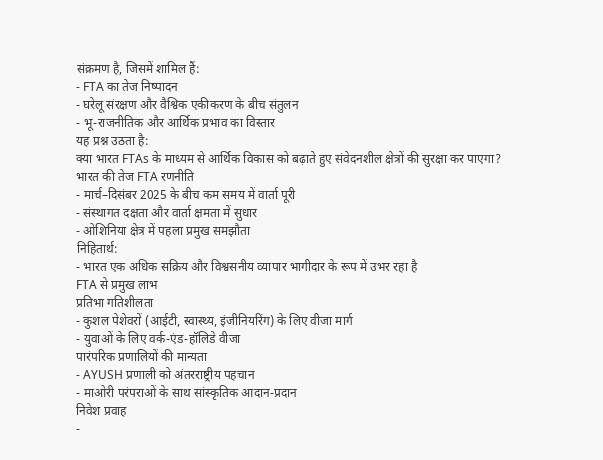संक्रमण है, जिसमें शामिल हैं:
- FTA का तेज निष्पादन
- घरेलू संरक्षण और वैश्विक एकीकरण के बीच संतुलन
- भू-राजनीतिक और आर्थिक प्रभाव का विस्तार
यह प्रश्न उठता है:
क्या भारत FTAs के माध्यम से आर्थिक विकास को बढ़ाते हुए संवेदनशील क्षेत्रों की सुरक्षा कर पाएगा?
भारत की तेज FTA रणनीति
- मार्च–दिसंबर 2025 के बीच कम समय में वार्ता पूरी
- संस्थागत दक्षता और वार्ता क्षमता में सुधार
- ओशिनिया क्षेत्र में पहला प्रमुख समझौता
निहितार्थ:
- भारत एक अधिक सक्रिय और विश्वसनीय व्यापार भागीदार के रूप में उभर रहा है
FTA से प्रमुख लाभ
प्रतिभा गतिशीलता
- कुशल पेशेवरों (आईटी, स्वास्थ्य, इंजीनियरिंग) के लिए वीजा मार्ग
- युवाओं के लिए वर्क-एंड-हॉलिडे वीजा
पारंपरिक प्रणालियों की मान्यता
- AYUSH प्रणाली को अंतरराष्ट्रीय पहचान
- माओरी परंपराओं के साथ सांस्कृतिक आदान-प्रदान
निवेश प्रवाह
-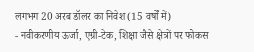लगभग 20 अरब डॉलर का निवेश (15 वर्षों में)
- नवीकरणीय ऊर्जा, एग्री-टेक, शिक्षा जैसे क्षेत्रों पर फोकस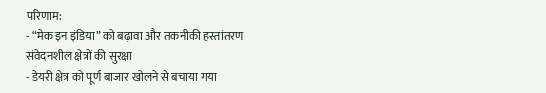परिणाम:
- “मेक इन इंडिया” को बढ़ावा और तकनीकी हस्तांतरण
संवेदनशील क्षेत्रों की सुरक्षा
- डेयरी क्षेत्र को पूर्ण बाजार खोलने से बचाया गया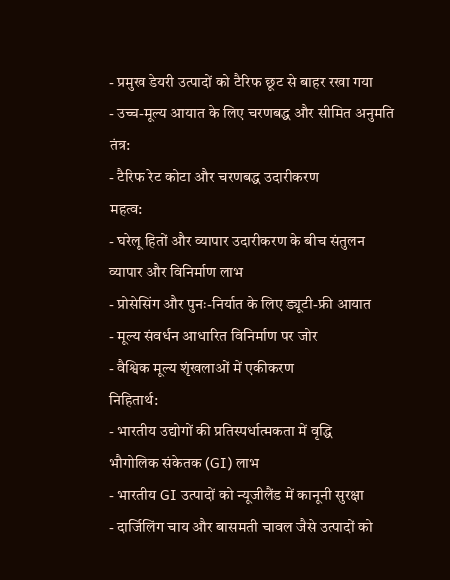- प्रमुख डेयरी उत्पादों को टैरिफ छूट से बाहर रखा गया
- उच्च-मूल्य आयात के लिए चरणबद्ध और सीमित अनुमति
तंत्र:
- टैरिफ रेट कोटा और चरणबद्ध उदारीकरण
महत्व:
- घरेलू हितों और व्यापार उदारीकरण के बीच संतुलन
व्यापार और विनिर्माण लाभ
- प्रोसेसिंग और पुनः-निर्यात के लिए ड्यूटी-फ्री आयात
- मूल्य संवर्धन आधारित विनिर्माण पर जोर
- वैश्विक मूल्य शृंखलाओं में एकीकरण
निहितार्थ:
- भारतीय उद्योगों की प्रतिस्पर्धात्मकता में वृद्धि
भौगोलिक संकेतक (GI) लाभ
- भारतीय GI उत्पादों को न्यूजीलैंड में कानूनी सुरक्षा
- दार्जिलिंग चाय और बासमती चावल जैसे उत्पादों को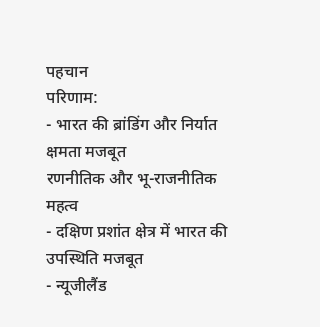पहचान
परिणाम:
- भारत की ब्रांडिंग और निर्यात क्षमता मजबूत
रणनीतिक और भू-राजनीतिक महत्व
- दक्षिण प्रशांत क्षेत्र में भारत की उपस्थिति मजबूत
- न्यूजीलैंड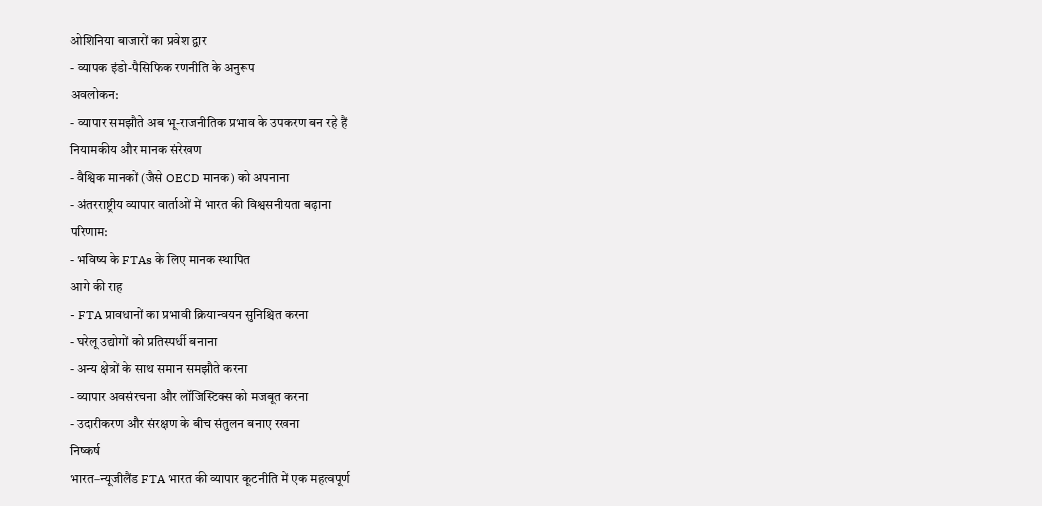ओशिनिया बाजारों का प्रवेश द्वार
- व्यापक इंडो-पैसिफिक रणनीति के अनुरूप
अवलोकन:
- व्यापार समझौते अब भू-राजनीतिक प्रभाव के उपकरण बन रहे हैं
नियामकीय और मानक संरेखण
- वैश्विक मानकों (जैसे OECD मानक) को अपनाना
- अंतरराष्ट्रीय व्यापार वार्ताओं में भारत की विश्वसनीयता बढ़ाना
परिणाम:
- भविष्य के FTAs के लिए मानक स्थापित
आगे की राह
- FTA प्रावधानों का प्रभावी क्रियान्वयन सुनिश्चित करना
- घरेलू उद्योगों को प्रतिस्पर्धी बनाना
- अन्य क्षेत्रों के साथ समान समझौते करना
- व्यापार अवसंरचना और लॉजिस्टिक्स को मजबूत करना
- उदारीकरण और संरक्षण के बीच संतुलन बनाए रखना
निष्कर्ष
भारत–न्यूजीलैंड FTA भारत की व्यापार कूटनीति में एक महत्वपूर्ण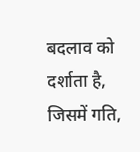बदलाव को दर्शाता है, जिसमें गति,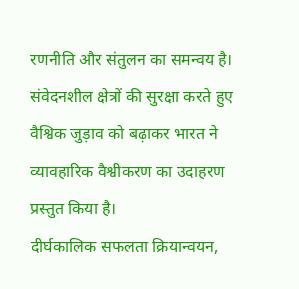रणनीति और संतुलन का समन्वय है।
संवेदनशील क्षेत्रों की सुरक्षा करते हुए वैश्विक जुड़ाव को बढ़ाकर भारत ने व्यावहारिक वैश्वीकरण का उदाहरण प्रस्तुत किया है।
दीर्घकालिक सफलता क्रियान्वयन,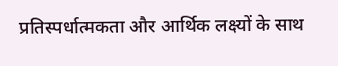प्रतिस्पर्धात्मकता और आर्थिक लक्ष्यों के साथ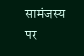सामंजस्य पर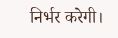निर्भर करेगी।